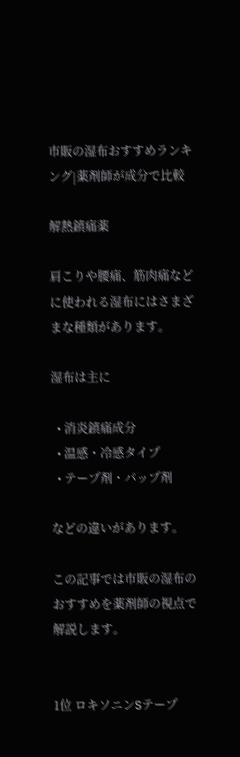市販の湿布おすすめランキング|薬剤師が成分で比較

解熱鎮痛薬

肩こりや腰痛、筋肉痛などに使われる湿布にはさまざまな種類があります。

湿布は主に

  • 消炎鎮痛成分
  • 温感・冷感タイプ
  • テープ剤・パップ剤

などの違いがあります。

この記事では市販の湿布のおすすめを薬剤師の視点で解説します。


1位 ロキソニンSテープ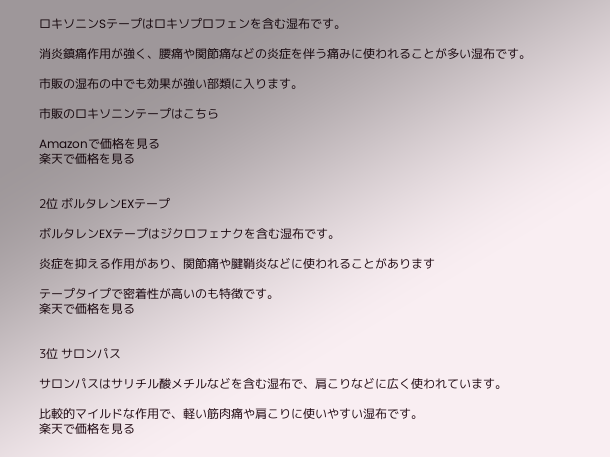ロキソニンSテープはロキソプロフェンを含む湿布です。

消炎鎮痛作用が強く、腰痛や関節痛などの炎症を伴う痛みに使われることが多い湿布です。

市販の湿布の中でも効果が強い部類に入ります。

市販のロキソニンテープはこちら

Amazonで価格を見る
楽天で価格を見る


2位 ボルタレンEXテープ

ボルタレンEXテープはジクロフェナクを含む湿布です。

炎症を抑える作用があり、関節痛や腱鞘炎などに使われることがあります

テープタイプで密着性が高いのも特徴です。
楽天で価格を見る


3位 サロンパス

サロンパスはサリチル酸メチルなどを含む湿布で、肩こりなどに広く使われています。

比較的マイルドな作用で、軽い筋肉痛や肩こりに使いやすい湿布です。
楽天で価格を見る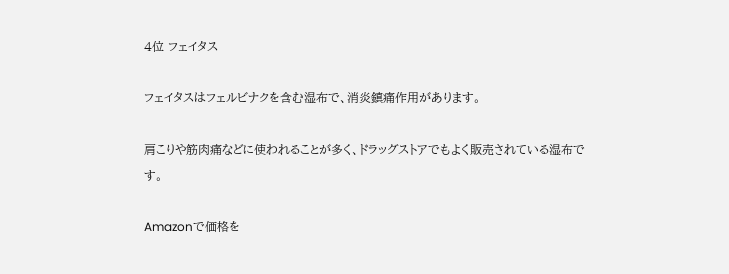4位 フェイタス

フェイタスはフェルビナクを含む湿布で、消炎鎮痛作用があります。

肩こりや筋肉痛などに使われることが多く、ドラッグストアでもよく販売されている湿布です。

Amazonで価格を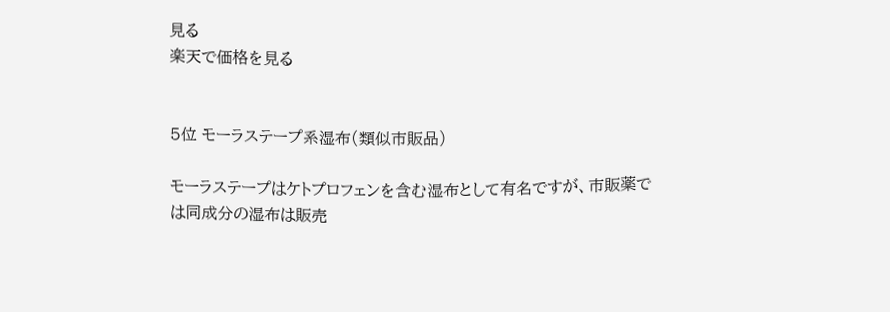見る
楽天で価格を見る


5位 モーラステープ系湿布(類似市販品)

モーラステープはケトプロフェンを含む湿布として有名ですが、市販薬では同成分の湿布は販売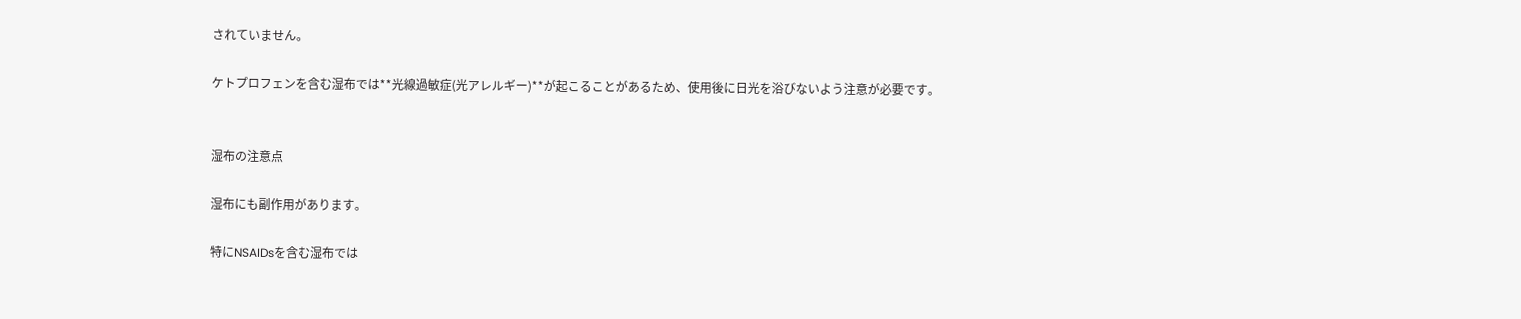されていません。

ケトプロフェンを含む湿布では**光線過敏症(光アレルギー)**が起こることがあるため、使用後に日光を浴びないよう注意が必要です。


湿布の注意点

湿布にも副作用があります。

特にNSAIDsを含む湿布では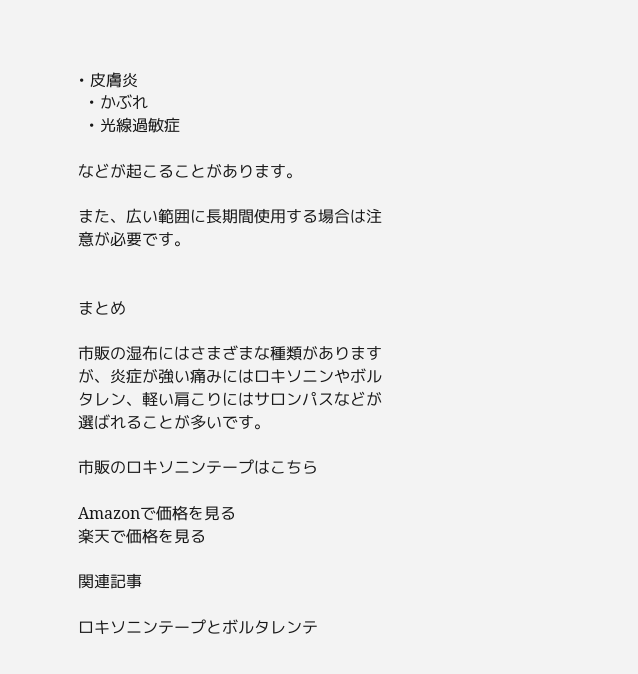• 皮膚炎
  • かぶれ
  • 光線過敏症

などが起こることがあります。

また、広い範囲に長期間使用する場合は注意が必要です。


まとめ

市販の湿布にはさまざまな種類がありますが、炎症が強い痛みにはロキソニンやボルタレン、軽い肩こりにはサロンパスなどが選ばれることが多いです。

市販のロキソニンテープはこちら

Amazonで価格を見る
楽天で価格を見る

関連記事

ロキソニンテープとボルタレンテ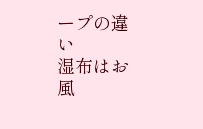ープの違い
湿布はお風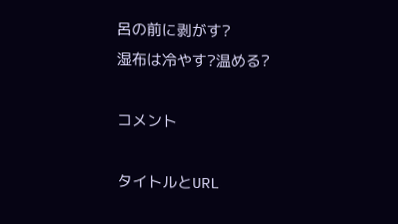呂の前に剥がす?
湿布は冷やす?温める?

コメント

タイトルとURL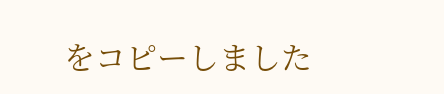をコピーしました